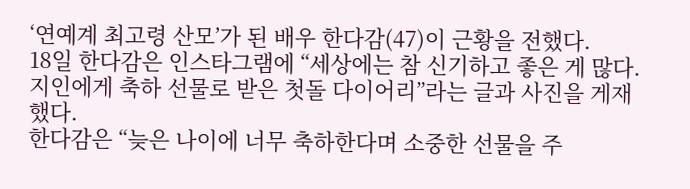‘연예계 최고령 산모’가 된 배우 한다감(47)이 근황을 전했다.
18일 한다감은 인스타그램에 “세상에는 참 신기하고 좋은 게 많다. 지인에게 축하 선물로 받은 첫돌 다이어리”라는 글과 사진을 게재했다.
한다감은 “늦은 나이에 너무 축하한다며 소중한 선물을 주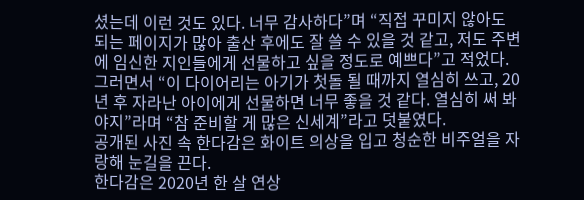셨는데 이런 것도 있다. 너무 감사하다”며 “직접 꾸미지 않아도 되는 페이지가 많아 출산 후에도 잘 쓸 수 있을 것 같고, 저도 주변에 임신한 지인들에게 선물하고 싶을 정도로 예쁘다”고 적었다.
그러면서 “이 다이어리는 아기가 첫돌 될 때까지 열심히 쓰고, 20년 후 자라난 아이에게 선물하면 너무 좋을 것 같다. 열심히 써 봐야지”라며 “참 준비할 게 많은 신세계”라고 덧붙였다.
공개된 사진 속 한다감은 화이트 의상을 입고 청순한 비주얼을 자랑해 눈길을 끈다.
한다감은 2020년 한 살 연상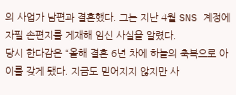의 사업가 남편과 결혼했다. 그는 지난 4월 SNS 계정에 자필 손편지를 게재해 임신 사실을 알렸다.
당시 한다감은 “올해 결혼 6년 차에 하늘의 축복으로 아이를 갖게 됐다. 지금도 믿어지지 않지만 사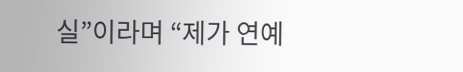실”이라며 “제가 연예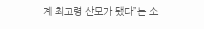계 최고령 산모가 됐다”는 소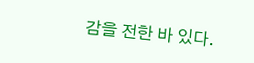감을 전한 바 있다.